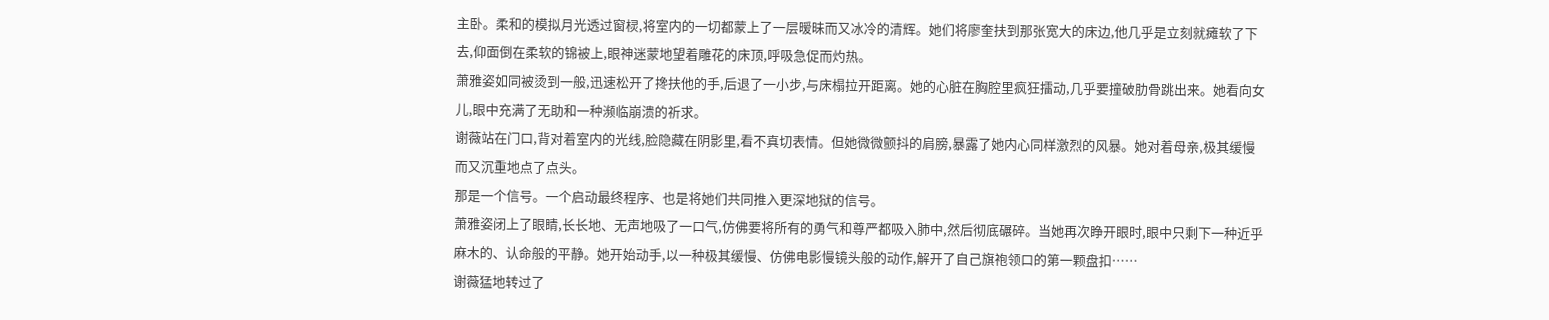主卧。柔和的模拟月光透过窗棂,将室内的一切都蒙上了一层暧昧而又冰冷的清辉。她们将廖奎扶到那张宽大的床边,他几乎是立刻就瘫软了下去,仰面倒在柔软的锦被上,眼神迷蒙地望着雕花的床顶,呼吸急促而灼热。
萧雅姿如同被烫到一般,迅速松开了搀扶他的手,后退了一小步,与床榻拉开距离。她的心脏在胸腔里疯狂擂动,几乎要撞破肋骨跳出来。她看向女儿,眼中充满了无助和一种濒临崩溃的祈求。
谢薇站在门口,背对着室内的光线,脸隐藏在阴影里,看不真切表情。但她微微颤抖的肩膀,暴露了她内心同样激烈的风暴。她对着母亲,极其缓慢而又沉重地点了点头。
那是一个信号。一个启动最终程序、也是将她们共同推入更深地狱的信号。
萧雅姿闭上了眼睛,长长地、无声地吸了一口气,仿佛要将所有的勇气和尊严都吸入肺中,然后彻底碾碎。当她再次睁开眼时,眼中只剩下一种近乎麻木的、认命般的平静。她开始动手,以一种极其缓慢、仿佛电影慢镜头般的动作,解开了自己旗袍领口的第一颗盘扣……
谢薇猛地转过了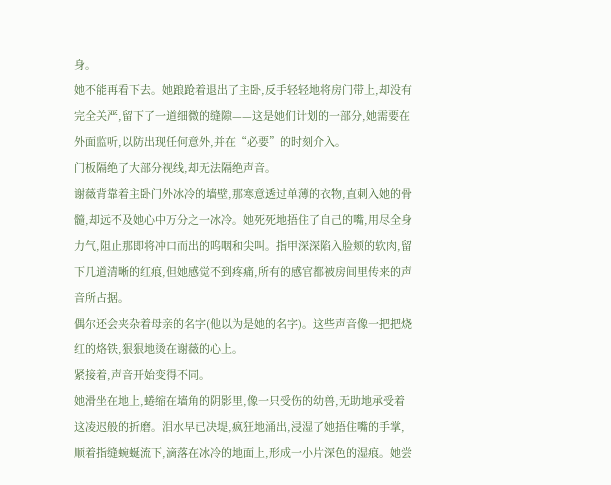身。
她不能再看下去。她踉跄着退出了主卧,反手轻轻地将房门带上,却没有完全关严,留下了一道细微的缝隙——这是她们计划的一部分,她需要在外面监听,以防出现任何意外,并在“必要”的时刻介入。
门板隔绝了大部分视线,却无法隔绝声音。
谢薇背靠着主卧门外冰冷的墙壁,那寒意透过单薄的衣物,直刺入她的骨髓,却远不及她心中万分之一冰冷。她死死地捂住了自己的嘴,用尽全身力气,阻止那即将冲口而出的呜咽和尖叫。指甲深深陷入脸颊的软肉,留下几道清晰的红痕,但她感觉不到疼痛,所有的感官都被房间里传来的声音所占据。
偶尔还会夹杂着母亲的名字(他以为是她的名字)。这些声音像一把把烧红的烙铁,狠狠地烫在谢薇的心上。
紧接着,声音开始变得不同。
她滑坐在地上,蜷缩在墙角的阴影里,像一只受伤的幼兽,无助地承受着这凌迟般的折磨。泪水早已决堤,疯狂地涌出,浸湿了她捂住嘴的手掌,顺着指缝蜿蜒流下,滴落在冰冷的地面上,形成一小片深色的湿痕。她尝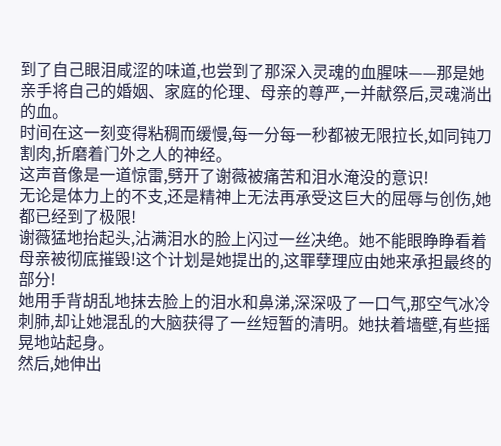到了自己眼泪咸涩的味道,也尝到了那深入灵魂的血腥味——那是她亲手将自己的婚姻、家庭的伦理、母亲的尊严,一并献祭后,灵魂淌出的血。
时间在这一刻变得粘稠而缓慢,每一分每一秒都被无限拉长,如同钝刀割肉,折磨着门外之人的神经。
这声音像是一道惊雷,劈开了谢薇被痛苦和泪水淹没的意识!
无论是体力上的不支,还是精神上无法再承受这巨大的屈辱与创伤,她都已经到了极限!
谢薇猛地抬起头,沾满泪水的脸上闪过一丝决绝。她不能眼睁睁看着母亲被彻底摧毁!这个计划是她提出的,这罪孽理应由她来承担最终的部分!
她用手背胡乱地抹去脸上的泪水和鼻涕,深深吸了一口气,那空气冰冷刺肺,却让她混乱的大脑获得了一丝短暂的清明。她扶着墙壁,有些摇晃地站起身。
然后,她伸出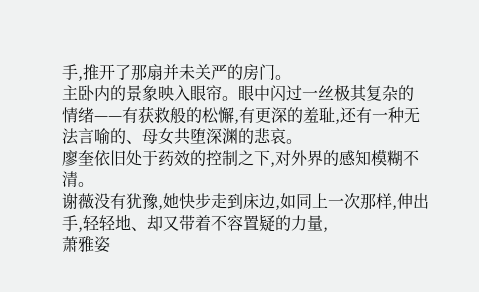手,推开了那扇并未关严的房门。
主卧内的景象映入眼帘。眼中闪过一丝极其复杂的情绪——有获救般的松懈,有更深的羞耻,还有一种无法言喻的、母女共堕深渊的悲哀。
廖奎依旧处于药效的控制之下,对外界的感知模糊不清。
谢薇没有犹豫,她快步走到床边,如同上一次那样,伸出手,轻轻地、却又带着不容置疑的力量,
萧雅姿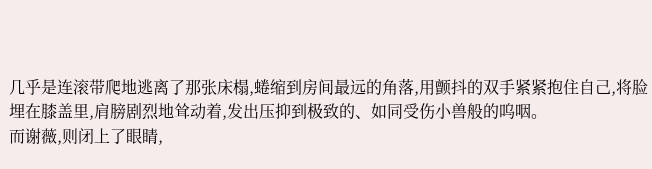几乎是连滚带爬地逃离了那张床榻,蜷缩到房间最远的角落,用颤抖的双手紧紧抱住自己,将脸埋在膝盖里,肩膀剧烈地耸动着,发出压抑到极致的、如同受伤小兽般的呜咽。
而谢薇,则闭上了眼睛,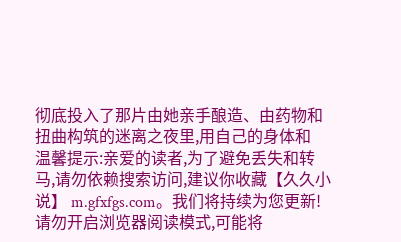彻底投入了那片由她亲手酿造、由药物和扭曲构筑的迷离之夜里,用自己的身体和
温馨提示:亲爱的读者,为了避免丢失和转马,请勿依赖搜索访问,建议你收藏【久久小说】 m.gfxfgs.com。我们将持续为您更新!
请勿开启浏览器阅读模式,可能将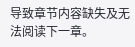导致章节内容缺失及无法阅读下一章。